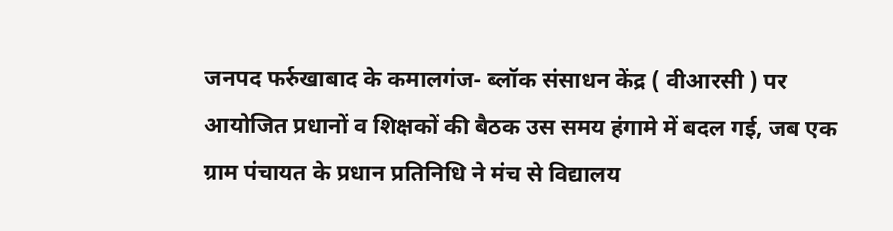जनपद फर्रुखाबाद के कमालगंज- ब्लॉक संसाधन केंद्र ( वीआरसी ) पर आयोजित प्रधानों व शिक्षकों की बैठक उस समय हंगामे में बदल गई, जब एक ग्राम पंचायत के प्रधान प्रतिनिधि ने मंच से विद्यालय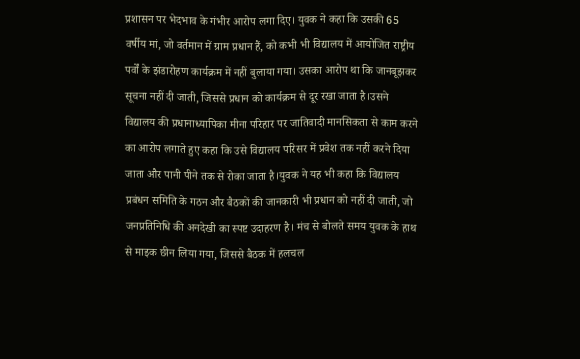प्रशासन पर भेदभाव के गंभीर आरोप लगा दिए। युवक ने कहा कि उसकी 65 वर्षीय मां, जो वर्तमान में ग्राम प्रधान हैं, को कभी भी विद्यालय में आयोजित राष्ट्रीय पर्वों के झंडारोहण कार्यक्रम में नहीं बुलाया गया। उसका आरोप था कि जानबूझकर सूचना नहीं दी जाती, जिससे प्रधान को कार्यक्रम से दूर रखा जाता है।उसने विद्यालय की प्रधानाध्यापिका मीना परिहार पर जातिवादी मानसिकता से काम करने का आरोप लगाते हुए कहा कि उसे विद्यालय परिसर में प्रवेश तक नहीं करने दिया जाता और पानी पीने तक से रोका जाता है।युवक ने यह भी कहा कि विद्यालय प्रबंधन समिति के गठन और बैठकों की जानकारी भी प्रधान को नहीं दी जाती, जो जनप्रतिनिधि की अनदेखी का स्पष्ट उदाहरण है। मंच से बोलते समय युवक के हाथ से माइक छीन लिया गया, जिससे बैठक में हलचल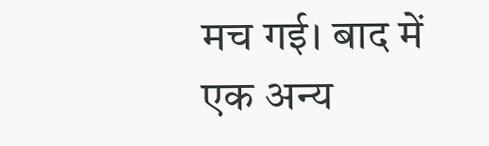मच गई। बाद में एक अन्य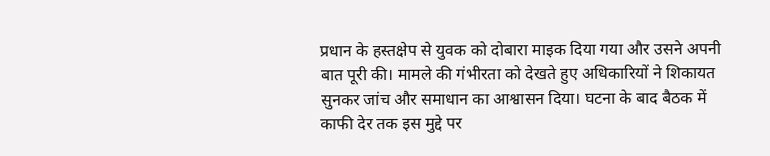प्रधान के हस्तक्षेप से युवक को दोबारा माइक दिया गया और उसने अपनी बात पूरी की। मामले की गंभीरता को देखते हुए अधिकारियों ने शिकायत सुनकर जांच और समाधान का आश्वासन दिया। घटना के बाद बैठक में काफी देर तक इस मुद्दे पर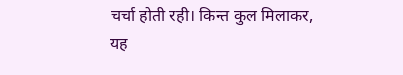चर्चा होती रही। किन्त कुल मिलाकर, यह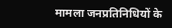मामला जनप्रतिनिधियों के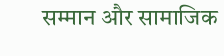सम्मान और सामाजिक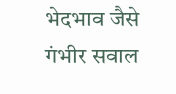भेदभाव जैसे गंभीर सवाल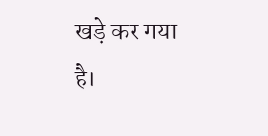खड़े कर गया है।